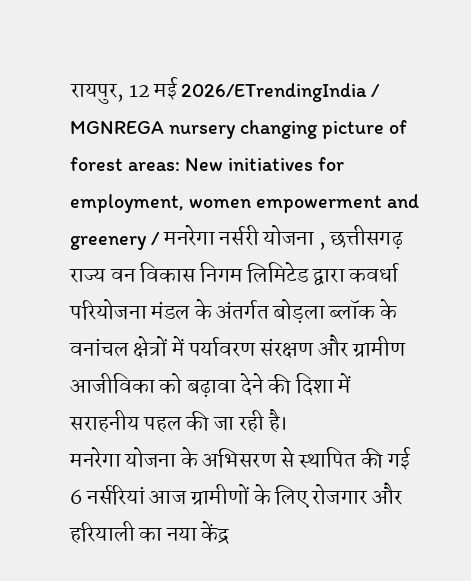रायपुर, 12 मई 2026/ETrendingIndia / MGNREGA nursery changing picture of forest areas: New initiatives for employment, women empowerment and greenery / मनरेगा नर्सरी योजना , छत्तीसगढ़ राज्य वन विकास निगम लिमिटेड द्वारा कवर्धा परियोजना मंडल के अंतर्गत बोड़ला ब्लॉक के वनांचल क्षेत्रों में पर्यावरण संरक्षण और ग्रामीण आजीविका को बढ़ावा देने की दिशा में सराहनीय पहल की जा रही है।
मनरेगा योजना के अभिसरण से स्थापित की गई 6 नर्सरियां आज ग्रामीणों के लिए रोजगार और हरियाली का नया केंद्र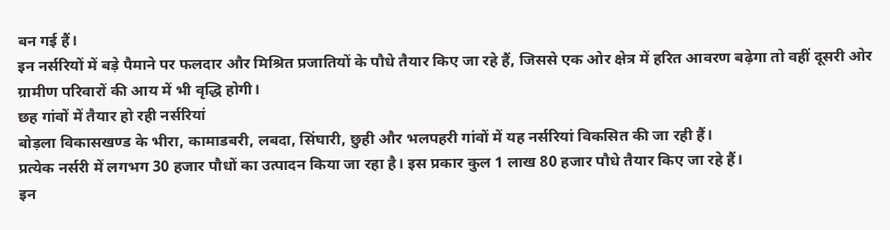बन गई हैं।
इन नर्सरियों में बड़े पैमाने पर फलदार और मिश्रित प्रजातियों के पौधे तैयार किए जा रहे हैं, जिससे एक ओर क्षेत्र में हरित आवरण बढ़ेगा तो वहीं दूसरी ओर ग्रामीण परिवारों की आय में भी वृद्धि होगी।
छह गांवों में तैयार हो रही नर्सरियां
बोड़ला विकासखण्ड के भीरा, कामाडबरी, लबदा, सिंघारी, छुही और भलपहरी गांवों में यह नर्सरियां विकसित की जा रही हैं।
प्रत्येक नर्सरी में लगभग 30 हजार पौधों का उत्पादन किया जा रहा है। इस प्रकार कुल 1 लाख 80 हजार पौधे तैयार किए जा रहे हैं।
इन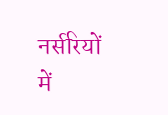नर्सरियों में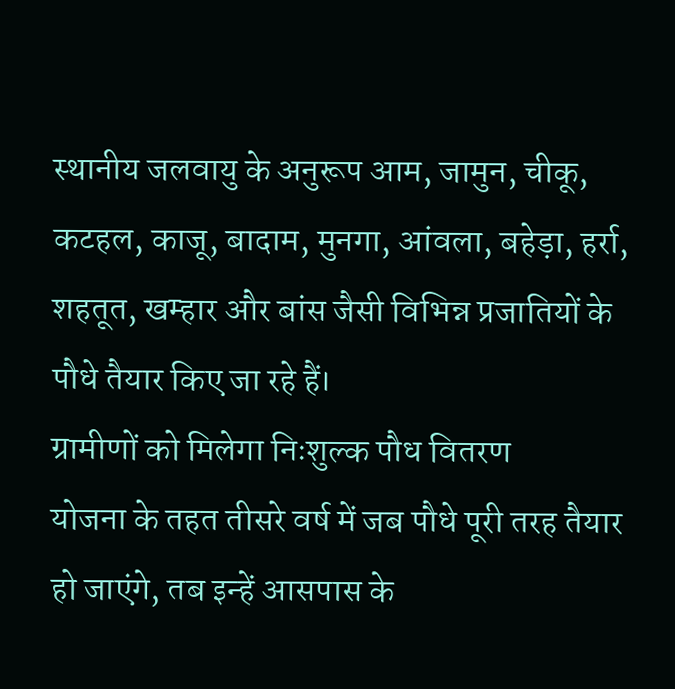स्थानीय जलवायु के अनुरूप आम, जामुन, चीकू, कटहल, काजू, बादाम, मुनगा, आंवला, बहेड़ा, हर्रा, शहतूत, खम्हार और बांस जैसी विभिन्न प्रजातियों के पौधे तैयार किए जा रहे हैं।
ग्रामीणों को मिलेगा निःशुल्क पौध वितरण
योजना के तहत तीसरे वर्ष में जब पौधे पूरी तरह तैयार हो जाएंगे, तब इन्हें आसपास के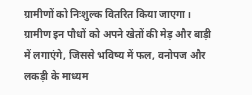ग्रामीणों को निःशुल्क वितरित किया जाएगा।
ग्रामीण इन पौधों को अपने खेतों की मेड़ और बाड़ी में लगाएंगे, जिससे भविष्य में फल, वनोपज और लकड़ी के माध्यम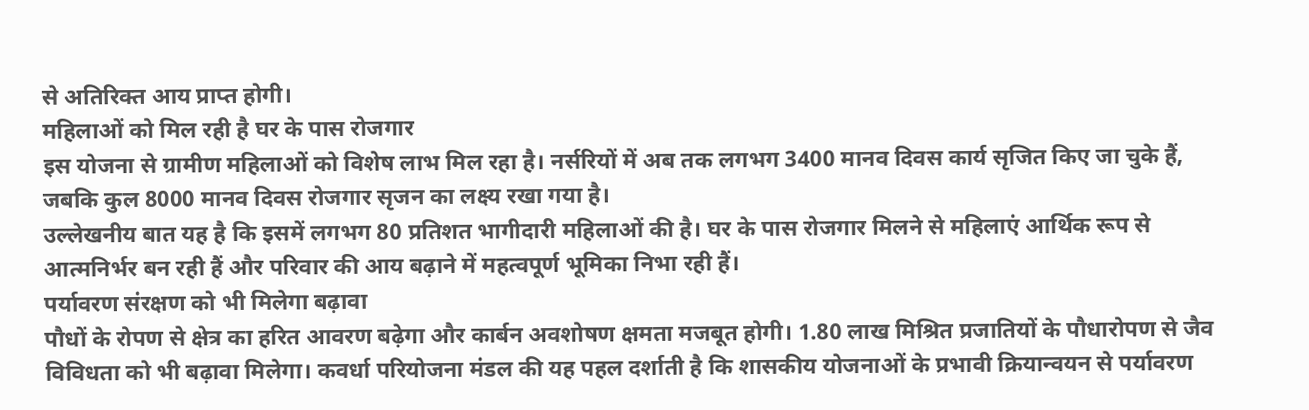से अतिरिक्त आय प्राप्त होगी।
महिलाओं को मिल रही है घर के पास रोजगार
इस योजना से ग्रामीण महिलाओं को विशेष लाभ मिल रहा है। नर्सरियों में अब तक लगभग 3400 मानव दिवस कार्य सृजित किए जा चुके हैं, जबकि कुल 8000 मानव दिवस रोजगार सृजन का लक्ष्य रखा गया है।
उल्लेखनीय बात यह है कि इसमें लगभग 80 प्रतिशत भागीदारी महिलाओं की है। घर के पास रोजगार मिलने से महिलाएं आर्थिक रूप से आत्मनिर्भर बन रही हैं और परिवार की आय बढ़ाने में महत्वपूर्ण भूमिका निभा रही हैं।
पर्यावरण संरक्षण को भी मिलेगा बढ़ावा
पौधों के रोपण से क्षेत्र का हरित आवरण बढ़ेगा और कार्बन अवशोषण क्षमता मजबूत होगी। 1.80 लाख मिश्रित प्रजातियों के पौधारोपण से जैव विविधता को भी बढ़ावा मिलेगा। कवर्धा परियोजना मंडल की यह पहल दर्शाती है कि शासकीय योजनाओं के प्रभावी क्रियान्वयन से पर्यावरण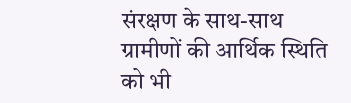संरक्षण के साथ-साथ ग्रामीणों की आर्थिक स्थिति को भी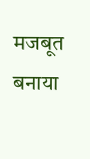मजबूत बनाया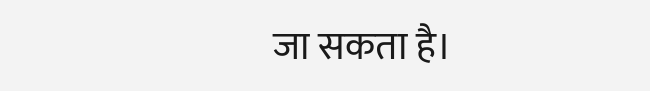जा सकता है।